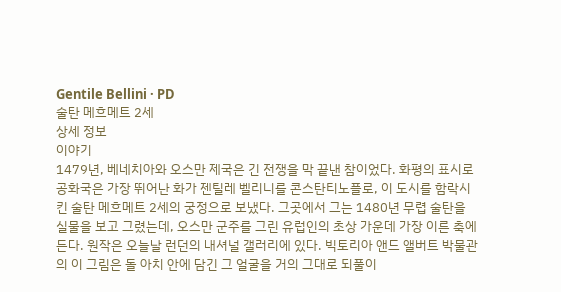Gentile Bellini · PD
술탄 메흐메트 2세
상세 정보
이야기
1479년, 베네치아와 오스만 제국은 긴 전쟁을 막 끝낸 참이었다. 화평의 표시로 공화국은 가장 뛰어난 화가 젠틸레 벨리니를 콘스탄티노플로, 이 도시를 함락시킨 술탄 메흐메트 2세의 궁정으로 보냈다. 그곳에서 그는 1480년 무렵 술탄을 실물을 보고 그렸는데, 오스만 군주를 그린 유럽인의 초상 가운데 가장 이른 축에 든다. 원작은 오늘날 런던의 내셔널 갤러리에 있다. 빅토리아 앤드 앨버트 박물관의 이 그림은 돌 아치 안에 담긴 그 얼굴을 거의 그대로 되풀이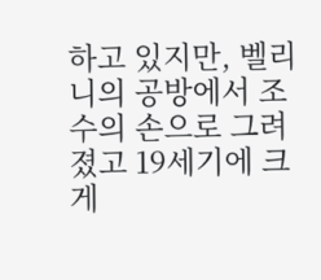하고 있지만, 벨리니의 공방에서 조수의 손으로 그려졌고 19세기에 크게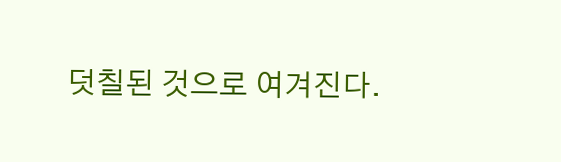덧칠된 것으로 여겨진다.